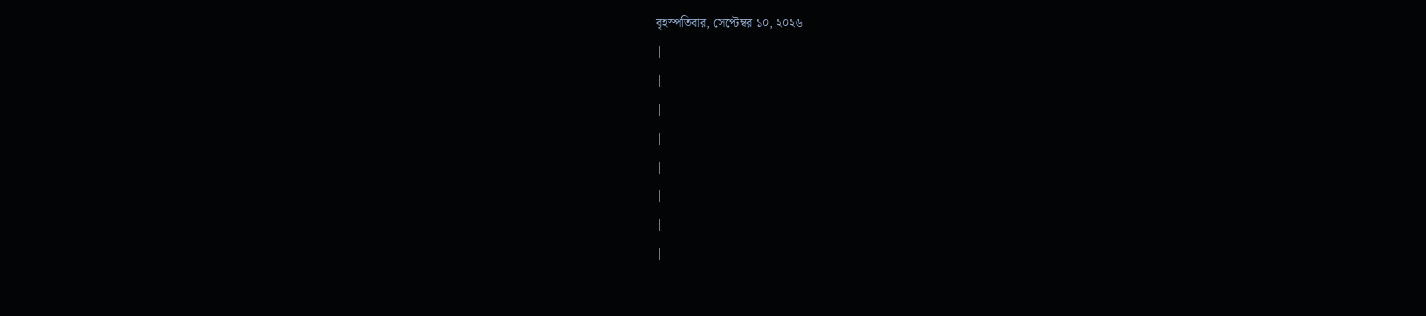বৃহস্পতিবার, সেপ্টেম্বর ১০, ২০২৬
|
|
|
|
|
|
|
|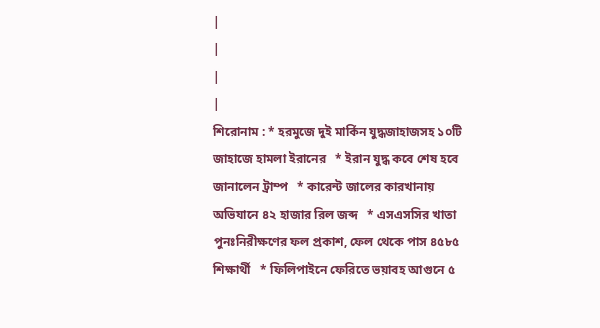|
|
|
|
শিরোনাম : * হরমুজে দুই মার্কিন যুদ্ধজাহাজসহ ১০টি জাহাজে হামলা ইরানের   * ইরান যুদ্ধ কবে শেষ হবে জানালেন ট্রাম্প   * কারেন্ট জালের কারখানায় অভিযানে ৪২ হাজার রিল জব্দ   * এসএসসির খাতা পুনঃনিরীক্ষণের ফল প্রকাশ, ফেল থেকে পাস ৪৫৮৫ শিক্ষার্থী   * ফিলিপাইনে ফেরিতে ভয়াবহ আগুনে ৫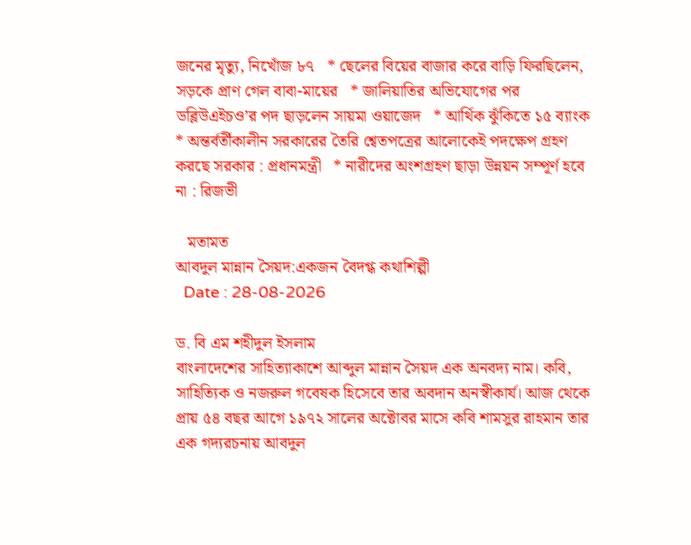জনের মৃত্যু, নিখোঁজ ৮৭   * ছেলের বিয়ের বাজার করে বাড়ি ফিরছিলেন, সড়কে প্রাণ গেল বাবা-মায়ের   * জালিয়াতির অভিযোগের পর ডব্লিউএইচও’র পদ ছাড়লেন সায়মা ওয়াজেদ   * আর্থিক ঝুঁকিতে ১৫ ব্যাংক   * অন্তর্বর্তীকালীন সরকারের তৈরি শ্বেতপত্রের আলোকেই পদক্ষেপ গ্রহণ করছে সরকার : প্রধানমন্ত্রী   * নারীদের অংশগ্রহণ ছাড়া উন্নয়ন সম্পূর্ণ হবে না : রিজভী

   মতামত
আবদুল মান্নান সৈয়দ:একজন বৈদগ্ধ কথাশিল্পী
  Date : 28-08-2026

ড. বি এম শহীদুল ইসলাম
বাংলাদেশের সাহিত্যাকাশে আব্দুল মান্নান সৈয়দ এক অনবদ্য নাম। কবি, সাহিত্যিক ও নজরুল গবেষক হিসেবে তার অবদান অনস্বীকার্য। আজ থেকে প্রায় ৫৪ বছর আগে ১৯৭২ সালের অক্টোবর মাসে কবি শামসুর রাহমান তার এক গদ্যরচনায় আবদুল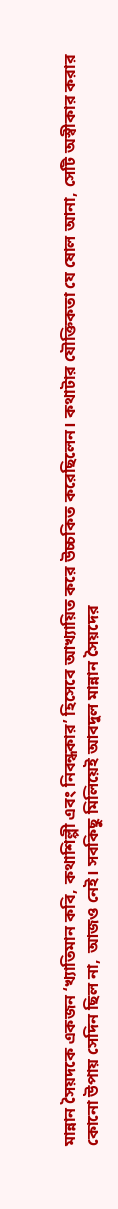মান্নান সৈয়দকে একজন ‘খ্যাতিমান কবি, কথাশিল্পী এবং নিবন্ধকার’ হিসেবে আখ্যায়িত করে উচ্চকিত করেছিলেন। কথাটার যৌক্তিকতা যে ষোল আনা, সেটি অস্বীকার করার কোনো উপায় সেদিন ছিল না, আজও নেই। সবকিছু মিলিয়েই আবদুল মান্নান সৈয়দের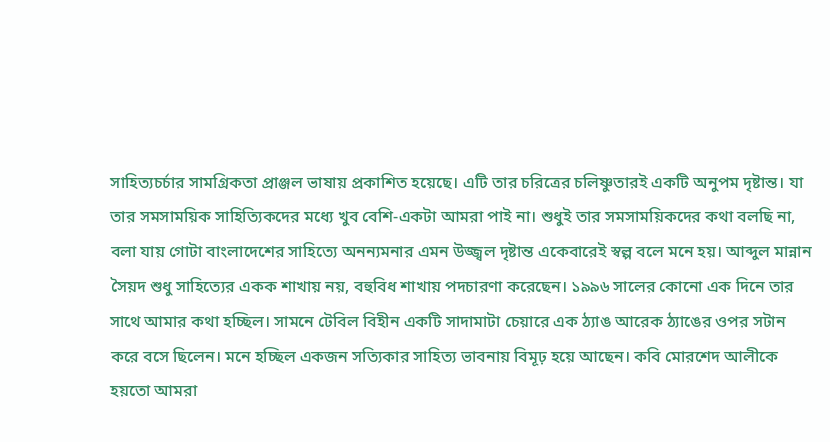সাহিত্যচর্চার সামগ্রিকতা প্রাঞ্জল ভাষায় প্রকাশিত হয়েছে। এটি তার চরিত্রের চলিষ্ণুতারই একটি অনুপম দৃষ্টান্ত। যা তার সমসাময়িক সাহিত্যিকদের মধ্যে খুব বেশি-একটা আমরা পাই না। শুধুই তার সমসাময়িকদের কথা বলছি না, বলা যায় গোটা বাংলাদেশের সাহিত্যে অনন্যমনার এমন উজ্জ্বল দৃষ্টান্ত একেবারেই স্বল্প বলে মনে হয়। আব্দুল মান্নান সৈয়দ শুধু সাহিত্যের একক শাখায় নয়, বহুবিধ শাখায় পদচারণা করেছেন। ১৯৯৬ সালের কোনো এক দিনে তার সাথে আমার কথা হচ্ছিল। সামনে টেবিল বিহীন একটি সাদামাটা চেয়ারে এক ঠ্যাঙ আরেক ঠ্যাঙের ওপর সটান করে বসে ছিলেন। মনে হচ্ছিল একজন সত্যিকার সাহিত্য ভাবনায় বিমূঢ় হয়ে আছেন। কবি মোরশেদ আলীকে হয়তো আমরা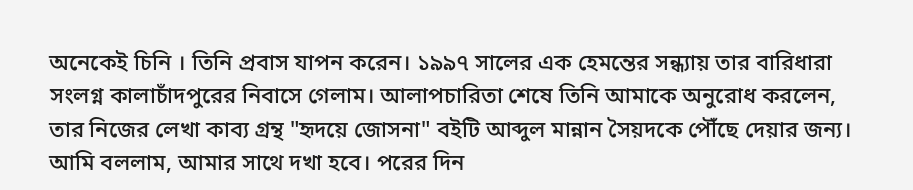অনেকেই চিনি‌ । তিনি প্রবাস যাপন করেন। ১৯৯৭ সালের এক হেমন্তের সন্ধ্যায় তার বারিধারা সংলগ্ন কালাচাঁদপুরের নিবাসে গেলাম। আলাপচারিতা শেষে তিনি আমাকে অনুরোধ করলেন, তার নিজের লেখা কাব্য গ্রন্থ "হৃদয়ে জোসনা" বইটি আব্দুল মান্নান সৈয়দকে পৌঁছে দেয়ার জন্য। আমি বললাম, আমার সাথে দখা হবে। পরের দিন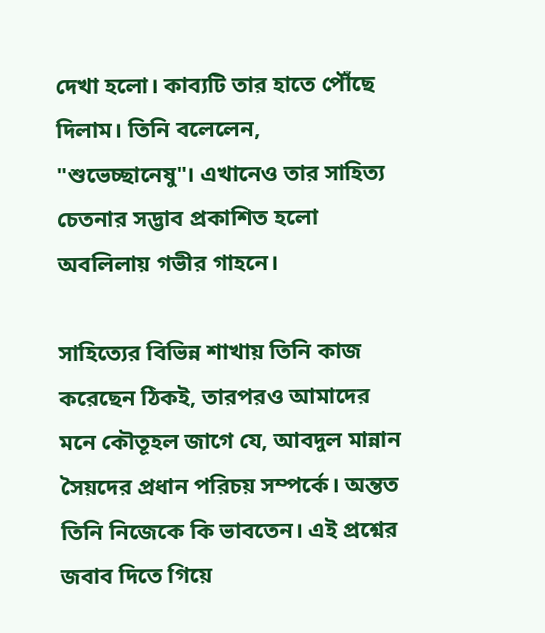দেখা হলো। কাব্যটি তার হাতে পৌঁছে দিলাম। তিনি বলেলেন, "শুভেচ্ছানেষু"। এখানেও তার সাহিত্য চেতনার সদ্ভাব প্রকাশিত হলো অবলিলায় গভীর গাহনে।

সাহিত্যের বিভিন্ন শাখায় তিনি কাজ করেছেন ঠিকই, তারপরও আমাদের মনে কৌতূহল জাগে যে, আবদুল মান্নান সৈয়দের প্রধান পরিচয় সম্পর্কে। অন্তত তিনি নিজেকে কি ভাবতেন। এই প্রশ্নের জবাব দিতে গিয়ে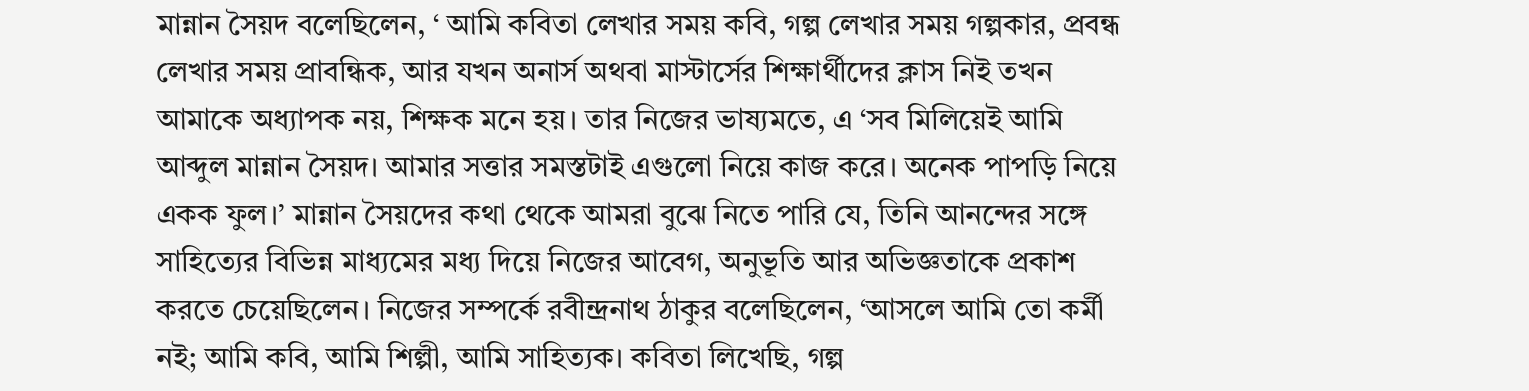মান্নান সৈয়দ বলেছিলেন, ‘ আমি কবিতা লেখার সময় কবি, গল্প লেখার সময় গল্পকার, প্রবন্ধ লেখার সময় প্রাবন্ধিক, আর যখন অনার্স অথবা মাস্টার্সের শিক্ষার্থীদের ক্লাস নিই তখন আমাকে অধ্যাপক নয়, শিক্ষক মনে হয়। তার নিজের ভাষ্যমতে, এ ‘সব মিলিয়েই আমি আব্দুল মান্নান সৈয়দ। আমার সত্তার সমস্তটাই এগুলো নিয়ে কাজ করে। অনেক পাপড়ি নিয়ে একক ফুল।’ মান্নান সৈয়দের কথা থেকে আমরা বুঝে নিতে পারি যে, তিনি আনন্দের সঙ্গে সাহিত্যের বিভিন্ন মাধ্যমের মধ্য দিয়ে নিজের আবেগ, অনুভূতি আর অভিজ্ঞতাকে প্রকাশ করতে চেয়েছিলেন। নিজের সম্পর্কে রবীন্দ্রনাথ ঠাকুর বলেছিলেন, ‘আসলে আমি তো কর্মী নই; আমি কবি, আমি শিল্পী, আমি সাহিত্যক। কবিতা লিখেছি, গল্প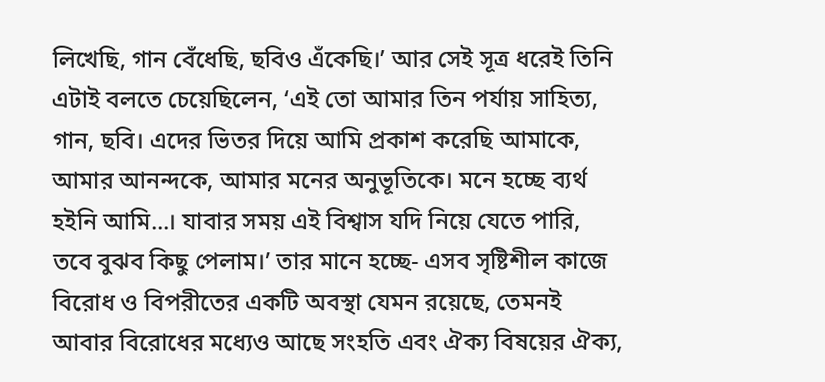লিখেছি, গান বেঁধেছি, ছবিও এঁকেছি।’ আর সেই সূত্র ধরেই তিনি এটাই বলতে চেয়েছিলেন, ‘এই তো আমার তিন পর্যায় সাহিত্য, গান, ছবি। এদের ভিতর দিয়ে আমি প্রকাশ করেছি আমাকে, আমার আনন্দকে, আমার মনের অনুভূতিকে। মনে হচ্ছে ব্যর্থ হইনি আমি...। যাবার সময় এই বিশ্বাস যদি নিয়ে যেতে পারি, তবে বুঝব কিছু পেলাম।’ তার মানে হচ্ছে- এসব সৃষ্টিশীল কাজে বিরোধ ও বিপরীতের একটি অবস্থা যেমন রয়েছে, তেমনই আবার বিরোধের মধ্যেও আছে সংহতি এবং ঐক্য বিষয়ের ঐক্য,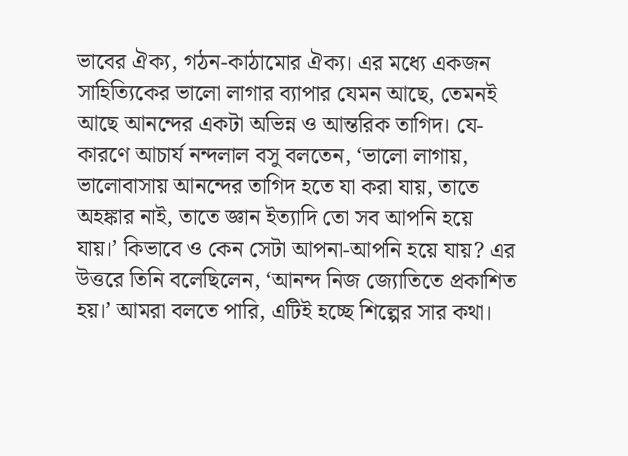ভাবের ঐক্য, গঠন-কাঠামোর ঐক্য। এর মধ্যে একজন সাহিত্যিকের ভালো লাগার ব্যাপার যেমন আছে, তেমনই আছে আনন্দের একটা অভিন্ন ও আন্তরিক তাগিদ। যে-কারণে আচার্য নন্দলাল বসু বলতেন, ‘ভালো লাগায়, ভালোবাসায় আনন্দের তাগিদ হতে যা করা যায়, তাতে অহঙ্কার নাই, তাতে জ্ঞান ইত্যাদি তো সব আপনি হয়ে যায়।’ কিভাবে ও কেন সেটা আপনা-আপনি হয়ে যায়? এর উত্তরে তিনি বলেছিলেন, ‘আনন্দ নিজ জ্যোতিতে প্রকাশিত হয়।’ আমরা বলতে পারি, এটিই হচ্ছে শিল্পের সার কথা।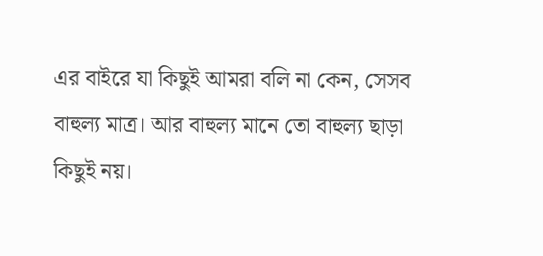এর বাইরে যা কিছুই আমরা বলি না কেন, সেসব বাহুল্য মাত্র। আর বাহুল্য মানে তো বাহুল্য ছাড়া কিছুই নয়।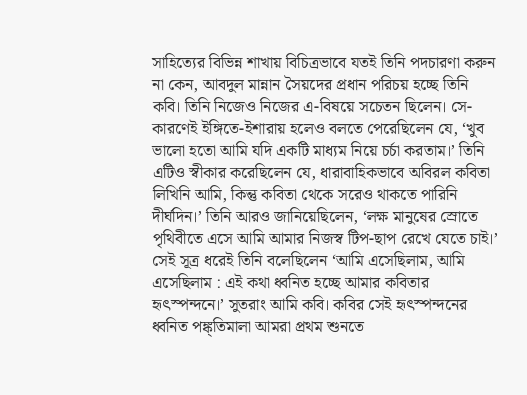সাহিত্যের বিভিন্ন শাখায় বিচিত্রভাবে যতই তিনি পদচারণা করুন না কেন, আবদুল মান্নান সৈয়দের প্রধান পরিচয় হচ্ছে তিনি কবি। তিনি নিজেও নিজের এ-বিষয়ে সচেতন ছিলেন। সে-কারণেই ইঙ্গিতে-ইশারায় হলেও বলতে পেরেছিলেন যে, ‘খুব ভালো হতো আমি যদি একটি মাধ্যম নিয়ে চর্চা করতাম।’ তিনি এটিও স্বীকার করেছিলেন যে, ধারাবাহিকভাবে অবিরল কবিতা লিখিনি আমি, কিন্তু কবিতা থেকে সরেও থাকতে পারিনি দীর্ঘদিন।’ তিনি আরও জানিয়েছিলেন, ‘লক্ষ মানুষের স্রোতে  পৃথিবীতে এসে আমি আমার নিজস্ব টিপ-ছাপ রেখে যেতে চাই।’ সেই সূত্র ধরেই তিনি বলেছিলেন ‘আমি এসেছিলাম, আমি এসেছিলাম : এই কথা ধ্বনিত হচ্ছে আমার কবিতার হৃৎস্পন্দনে।’ সুতরাং আমি কবি। কবির সেই হৃৎস্পন্দনের ধ্বনিত পঙ্ক্তিমালা আমরা প্রথম শুনতে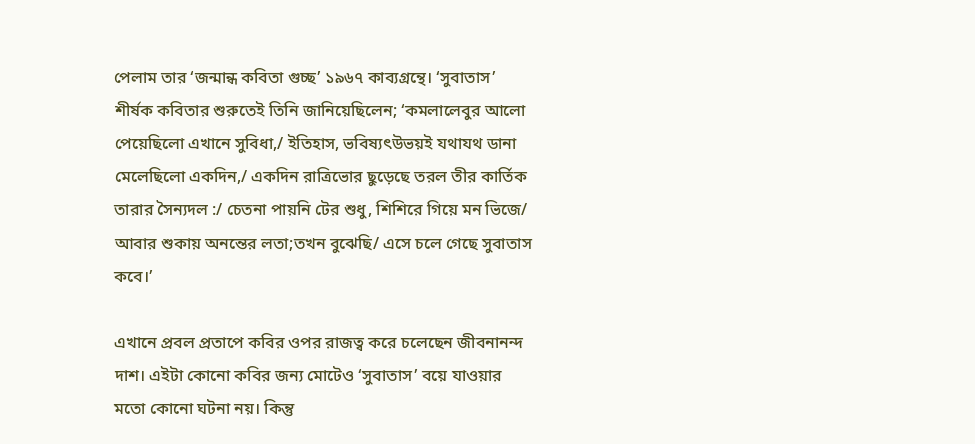পেলাম তার ‘জন্মান্ধ কবিতা গুচ্ছ’ ১৯৬৭ কাব্যগ্রন্থে। ‘সুবাতাস’ শীর্ষক কবিতার শুরুতেই তিনি জানিয়েছিলেন; ‘কমলালেবুর আলো পেয়েছিলো এখানে সুবিধা,/ ইতিহাস, ভবিষ্যৎউভয়ই যথাযথ ডানা মেলেছিলো একদিন,/ একদিন রাত্রিভোর ছুড়েছে তরল তীর কার্তিক তারার সৈন্যদল :/ চেতনা পায়নি টের শুধু, শিশিরে গিয়ে মন ভিজে/ আবার শুকায় অনন্তের লতা;তখন বুঝেছি/ এসে চলে গেছে সুবাতাস কবে।’

এখানে প্রবল প্রতাপে কবির ওপর রাজত্ব করে চলেছেন জীবনানন্দ দাশ। এইটা কোনো কবির জন্য মোটেও ‘সুবাতাস’ বয়ে যাওয়ার মতো কোনো ঘটনা নয়। কিন্তু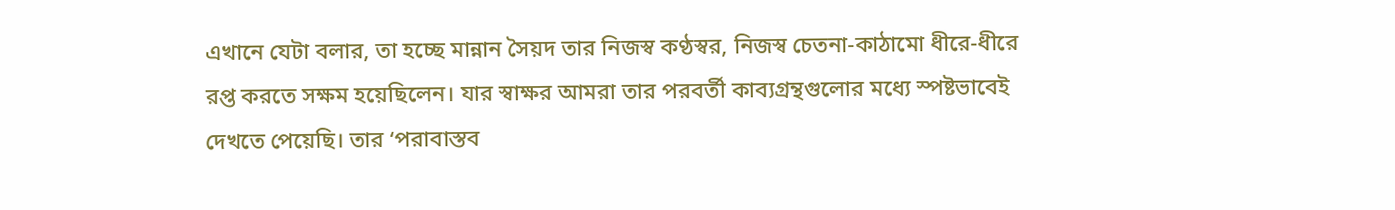এখানে যেটা বলার, তা হচ্ছে মান্নান সৈয়দ তার নিজস্ব কণ্ঠস্বর, নিজস্ব চেতনা-কাঠামো ধীরে-ধীরে রপ্ত করতে সক্ষম হয়েছিলেন। যার স্বাক্ষর আমরা তার পরবর্তী কাব্যগ্রন্থগুলোর মধ্যে স্পষ্টভাবেই দেখতে পেয়েছি। তার ‘পরাবাস্তব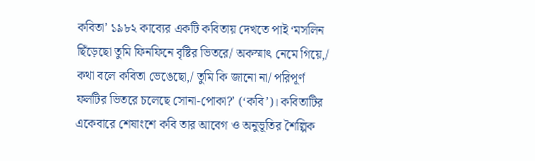কবিতা’ ১৯৮২ কাব্যের একটি কবিতায় দেখতে পাই ‘মসলিন ছিঁড়েছো তুমি ফিনফিনে বৃষ্টির ভিতরে/ অকস্মাৎ নেমে গিয়ে,/ কথা বলে কবিতা ভেঙেছো,/ তুমি কি জানো না/ পরিপূর্ণ ফলটির ভিতরে চলেছে সোনা-পোকা?’ (‘কবি’)। কবিতাটির একেবারে শেষাংশে কবি তার আবেগ ও অনুভূতির শৈল্পিক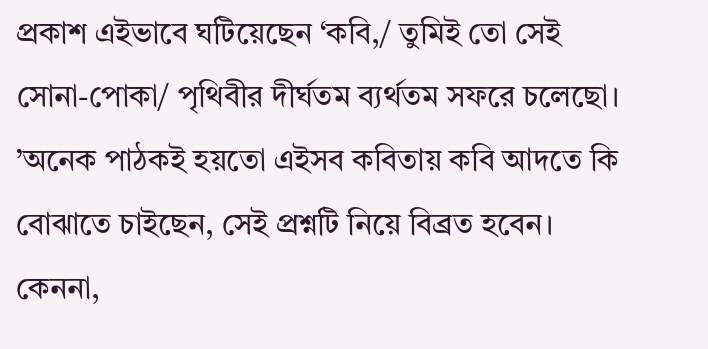প্রকাশ এইভাবে ঘটিয়েছেন ‘কবি,/ তুমিই তো সেই সোনা-পোকা/ পৃথিবীর দীর্ঘতম ব্যর্থতম সফরে চলেছো। ’অনেক পাঠকই হয়তো এইসব কবিতায় কবি আদতে কি বোঝাতে চাইছেন, সেই প্রশ্নটি নিয়ে বিব্রত হবেন। কেননা,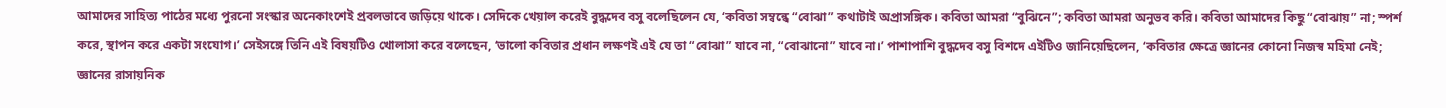আমাদের সাহিত্য পাঠের মধ্যে পুরনো সংস্কার অনেকাংশেই প্রবলভাবে জড়িয়ে থাকে। সেদিকে খেয়াল করেই বুদ্ধদেব বসু বলেছিলেন যে, ‘কবিতা সম্বন্ধে “বোঝা” কথাটাই অপ্রাসঙ্গিক। কবিতা আমরা “বুঝিনে”; কবিতা আমরা অনুভব করি। কবিতা আমাদের কিছু “বোঝায়” না; স্পর্শ করে, স্থাপন করে একটা সংযোগ।’ সেইসঙ্গে তিনি এই বিষয়টিও খোলাসা করে বলেছেন, ‘ভালো কবিতার প্রধান লক্ষণই এই যে তা “বোঝা” যাবে না, “বোঝানো” যাবে না।’ পাশাপাশি বুদ্ধদেব বসু বিশদে এইটিও জানিয়েছিলেন, ‘কবিতার ক্ষেত্রে জ্ঞানের কোনো নিজস্ব মহিমা নেই; জ্ঞানের রাসায়নিক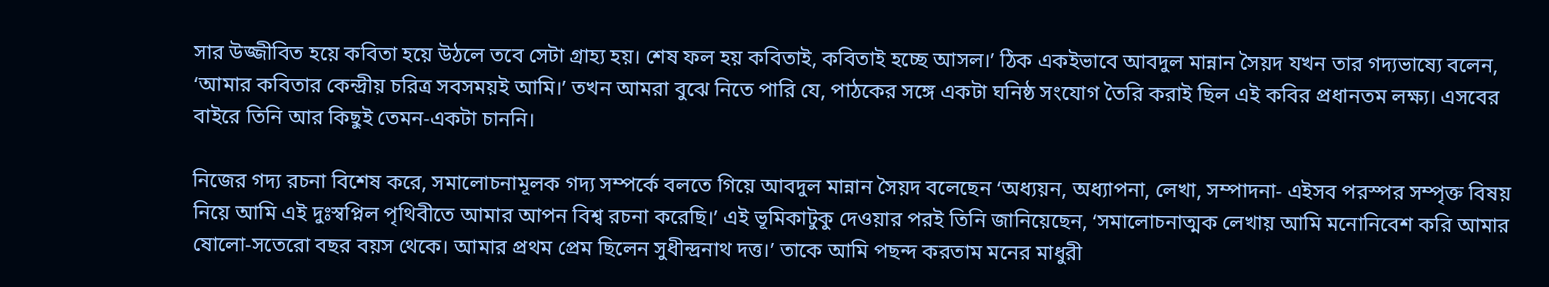সার উজ্জীবিত হয়ে কবিতা হয়ে উঠলে তবে সেটা গ্রাহ্য হয়। শেষ ফল হয় কবিতাই, কবিতাই হচ্ছে আসল।’ ঠিক একইভাবে আবদুল মান্নান সৈয়দ যখন তার গদ্যভাষ্যে বলেন, ‘আমার কবিতার কেন্দ্রীয় চরিত্র সবসময়ই আমি।’ তখন আমরা বুঝে নিতে পারি যে, পাঠকের সঙ্গে একটা ঘনিষ্ঠ সংযোগ তৈরি করাই ছিল এই কবির প্রধানতম লক্ষ্য। এসবের বাইরে তিনি আর কিছুই তেমন-একটা চাননি।

নিজের গদ্য রচনা বিশেষ করে, সমালোচনামূলক গদ্য সম্পর্কে বলতে গিয়ে আবদুল মান্নান সৈয়দ বলেছেন ‘অধ্যয়ন, অধ্যাপনা, লেখা, সম্পাদনা- এইসব পরস্পর সম্পৃক্ত বিষয় নিয়ে আমি এই দুঃস্বপ্নিল পৃথিবীতে আমার আপন বিশ্ব রচনা করেছি।’ এই ভূমিকাটুকু দেওয়ার পরই তিনি জানিয়েছেন, ‘সমালোচনাত্মক লেখায় আমি মনোনিবেশ করি আমার ষোলো-সতেরো বছর বয়স থেকে। আমার প্রথম প্রেম ছিলেন সুধীন্দ্রনাথ দত্ত।’ তাকে আমি পছন্দ করতাম মনের মাধুরী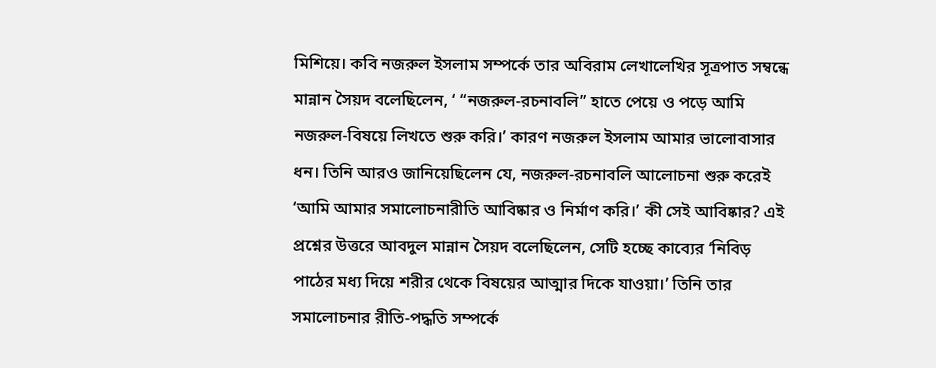মিশিয়ে। কবি নজরুল ইসলাম সম্পর্কে তার অবিরাম লেখালেখির সূত্রপাত সম্বন্ধে মান্নান সৈয়দ বলেছিলেন, ‘ “নজরুল-রচনাবলি” হাতে পেয়ে ও পড়ে আমি নজরুল-বিষয়ে লিখতে শুরু করি।’ কারণ নজরুল ইসলাম আমার ভালোবাসার ধন। তিনি আরও জানিয়েছিলেন যে, নজরুল-রচনাবলি আলোচনা শুরু করেই ‘আমি আমার সমালোচনারীতি আবিষ্কার ও নির্মাণ করি।’ কী সেই আবিষ্কার? এই প্রশ্নের উত্তরে আবদুল মান্নান সৈয়দ বলেছিলেন, সেটি হচ্ছে কাব্যের ‘নিবিড় পাঠের মধ্য দিয়ে শরীর থেকে বিষয়ের আত্মার দিকে যাওয়া।’ তিনি তার সমালোচনার রীতি-পদ্ধতি সম্পর্কে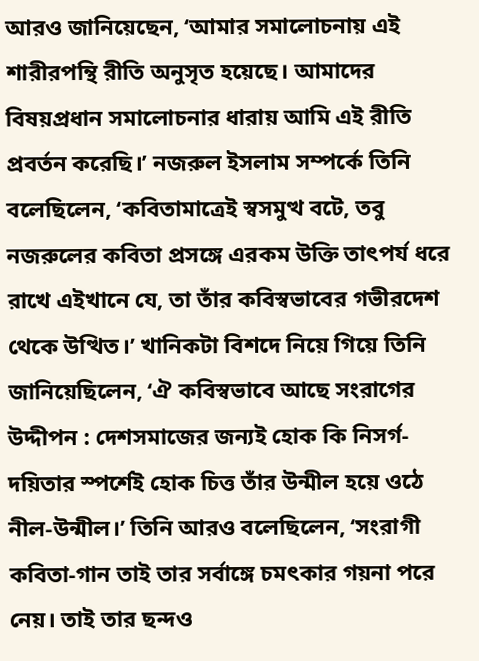আরও জানিয়েছেন, ‘আমার সমালোচনায় এই শারীরপন্থি রীতি অনুসৃত হয়েছে। আমাদের বিষয়প্রধান সমালোচনার ধারায় আমি এই রীতি প্রবর্তন করেছি।’ নজরুল ইসলাম সম্পর্কে তিনি বলেছিলেন, ‘কবিতামাত্রেই স্বসমুত্থ বটে, তবু নজরুলের কবিতা প্রসঙ্গে এরকম উক্তি তাৎপর্য ধরে রাখে এইখানে যে, তা তাঁর কবিস্বভাবের গভীরদেশ থেকে উত্থিত।’ খানিকটা বিশদে নিয়ে গিয়ে তিনি জানিয়েছিলেন, ‘ঐ কবিস্বভাবে আছে সংরাগের উদ্দীপন : দেশসমাজের জন্যই হোক কি নিসর্গ-দয়িতার স্পর্শেই হোক চিত্ত তাঁর উন্মীল হয়ে ওঠে নীল-উন্মীল।’ তিনি আরও বলেছিলেন, ‘সংরাগী কবিতা-গান তাই তার সর্বাঙ্গে চমৎকার গয়না পরে নেয়। তাই তার ছন্দও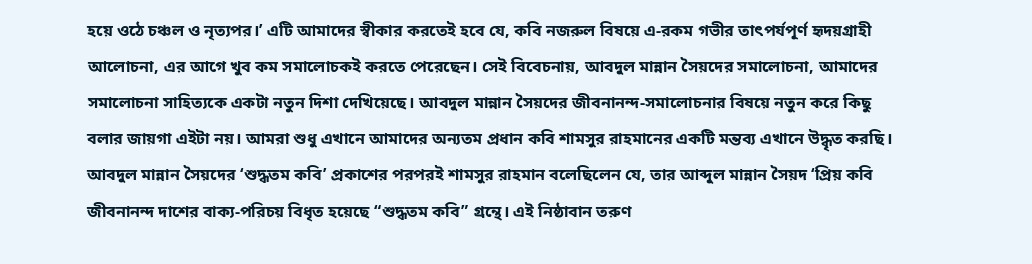হয়ে ওঠে চঞ্চল ও নৃত্যপর।’ এটি আমাদের স্বীকার করতেই হবে যে, কবি নজরুল বিষয়ে এ-রকম গভীর তাৎপর্যপূর্ণ হৃদয়গ্রাহী আলোচনা, এর আগে খুব কম সমালোচকই করতে পেরেছেন। সেই বিবেচনায়, আবদুল মান্নান সৈয়দের সমালোচনা, আমাদের সমালোচনা সাহিত্যকে একটা নতুন দিশা দেখিয়েছে। আবদুল মান্নান সৈয়দের জীবনানন্দ-সমালোচনার বিষয়ে নতুন করে কিছু বলার জায়গা এইটা নয়। আমরা শুধু এখানে আমাদের অন্যতম প্রধান কবি শামসুর রাহমানের একটি মন্তব্য এখানে উদ্ধৃত করছি। আবদুল মান্নান সৈয়দের ‘শুদ্ধতম কবি’ প্রকাশের পরপরই শামসুর রাহমান বলেছিলেন যে, তার আব্দুল মান্নান সৈয়দ ‘প্রিয় কবি জীবনানন্দ দাশের বাক্য-পরিচয় বিধৃত হয়েছে “শুদ্ধতম কবি” গ্রন্থে। এই নিষ্ঠাবান তরুণ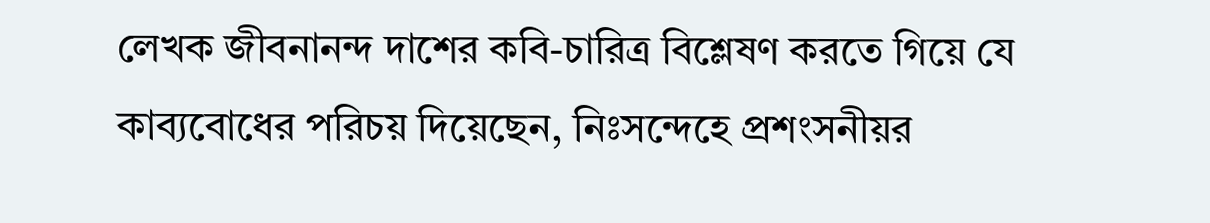লেখক জীবনানন্দ দাশের কবি-চারিত্র বিশ্লেষণ করতে গিয়ে যে কাব্যবোধের পরিচয় দিয়েছেন, নিঃসন্দেহে প্রশংসনীয়র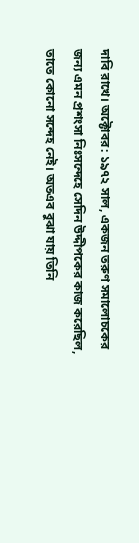দাবি রাখে। অক্টোবর: ১৯৭২ সাল, একজন তরুণ সমালোচকের জন্য এমন প্রশংসা নিঃসন্দেহে সেদিন উদ্দীপকের কাজ করেছিল, তাতে কোনো সন্দেহ নেই। অতএব বুঝা যায় তিনি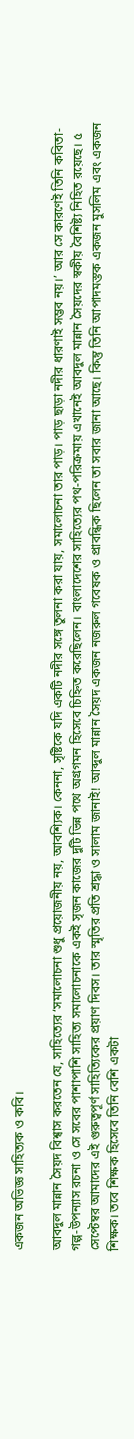একজন অভিজ্ঞ সাহিত্যক ও কবি।

আবদুল মান্নান সৈয়দ বিশ্বাস করতেন যে, সাহিত্যের ‘সমালোচনা শুধু প্রয়োজনীয় নয়, আবশ্যিক। কেননা, সৃষ্টিকে যদি একটি নদীর সঙ্গে তুলনা করা যায়, সমালোচনা তার পাড়। পাড় ছাড়া নদীর ধারণাই সম্ভব নয়।’ আর সে কারণেই তিনি কবিতা-গল্প-উপন্যাস রচনা ও সে সবের পাশাপাশি সাহিত্য সমালোচনাকে একই সৃজন কাজের দুটি ভিন্ন পথে অগ্রগমন হিসেবে চিহ্নিত করেছিলেন। বাংলাদেশের সাহিত্যের পথ-পরিক্রমায় এখানেই আবদুল মান্নান সৈয়দের স্বকীয় বৈশিষ্ট্য নিহিত রয়েছে। ৫ সেপ্টেম্বর আমাদের এই গুরুত্বপূর্ণ সাহিত্যিকের প্রয়াণ দিবস। তার স্মৃতির প্রতি শ্রদ্ধা ও সালাম জানাই! আব্দুল মান্নান সৈয়দ একজন নজরুল গবেষক ও প্রাবন্ধিক ছিলেন তা সবার জানা আছে। কিন্তু তিনি আপাদমস্তক একজন মুসলিম এবং একজন শিক্ষক। তবে শিক্ষক হিসেবে তিনি বেশি একটা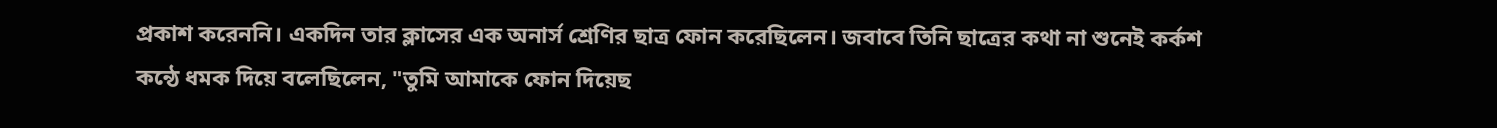প্রকাশ করেননি। একদিন তার ক্লাসের এক অনার্স শ্রেণির ছাত্র ফোন করেছিলেন। জবাবে তিনি ছাত্রের কথা না শুনেই কর্কশ কন্ঠে ধমক দিয়ে বলেছিলেন, "তুমি আমাকে ফোন দিয়েছ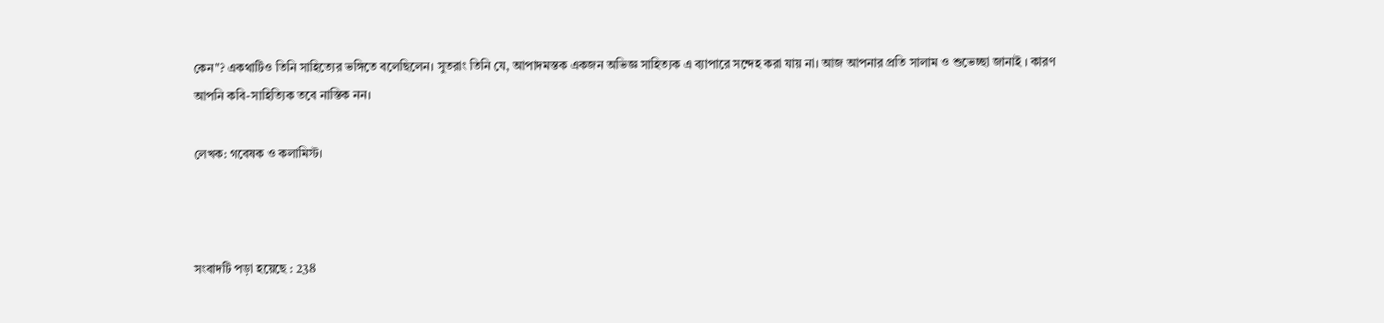কেন"? একথাটিও তিনি সাহিত্যের ভঙ্গিতে বলেছিলেন। সুতরাং তিনি যে, আপাদমস্তক একজন অভিজ্ঞ সাহিত্যক এ ব্যাপারে সন্দেহ করা যায় না। আজ আপনার প্রতি সালাম ও শুভেচ্ছা জানাই । কারণ আপনি কবি-সাহিত্যিক তবে নাস্তিক নন।

লেখক: গবেষক ও কলামিস্ট।



সংবাদটি পড়া হয়েছে : 238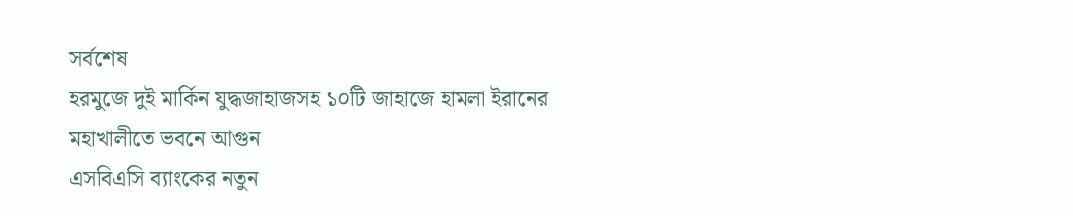সর্বশেষ
হরমুজে দুই মার্কিন যুদ্ধজাহাজসহ ১০টি জাহাজে হামলা ইরানের
মহাখালীতে ভবনে আগুন
এসবিএসি ব্যাংকের নতুন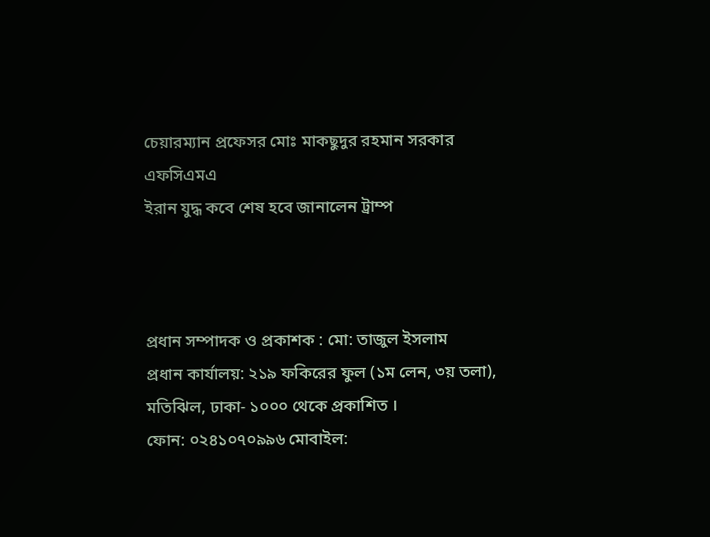চেয়ারম্যান প্রফেসর মোঃ মাকছুদুর রহমান সরকার এফসিএমএ
ইরান যুদ্ধ কবে শেষ হবে জানালেন ট্রাম্প



প্রধান সম্পাদক ও প্রকাশক : মো: তাজুল ইসলাম
প্রধান কার্যালয়: ২১৯ ফকিরের ফুল (১ম লেন, ৩য় তলা), মতিঝিল, ঢাকা- ১০০০ থেকে প্রকাশিত ।
ফোন: ০২৪১০৭০৯৯৬ মোবাইল: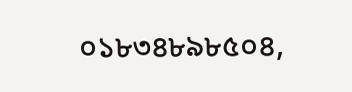০১৮৩৪৮৯৮৫০৪,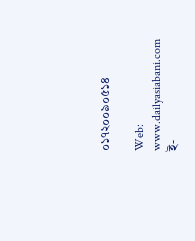০১৭২০০৯০৫১৪

Web: www.dailyasiabani.com ই-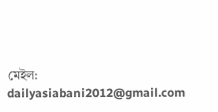মেইল: dailyasiabani2012@gmail.com